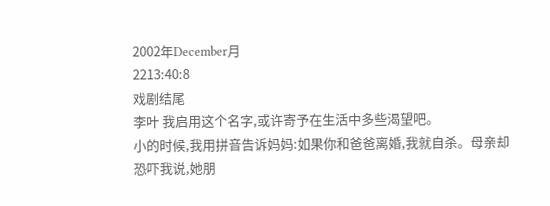2002年December月
2213:40:8
戏剧结尾
李叶 我启用这个名字,或许寄予在生活中多些渴望吧。
小的时候,我用拼音告诉妈妈:如果你和爸爸离婚,我就自杀。母亲却恐吓我说,她朋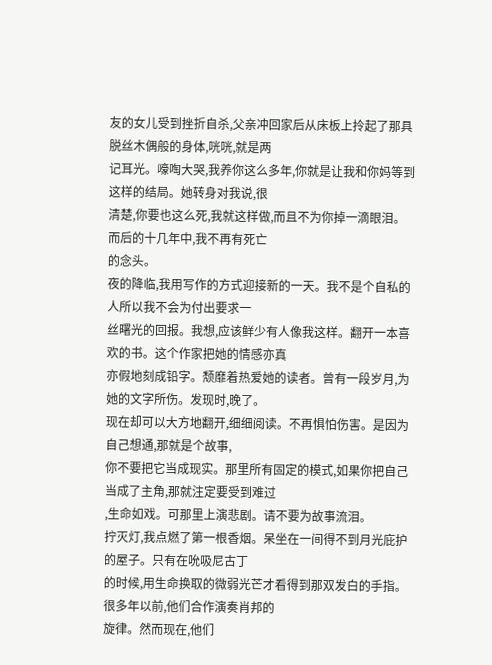友的女儿受到挫折自杀,父亲冲回家后从床板上拎起了那具脱丝木偶般的身体,咣咣,就是两
记耳光。嚎啕大哭,我养你这么多年,你就是让我和你妈等到这样的结局。她转身对我说,很
清楚,你要也这么死,我就这样做,而且不为你掉一滴眼泪。而后的十几年中,我不再有死亡
的念头。
夜的降临,我用写作的方式迎接新的一天。我不是个自私的人所以我不会为付出要求一
丝曙光的回报。我想,应该鲜少有人像我这样。翻开一本喜欢的书。这个作家把她的情感亦真
亦假地刻成铅字。颓靡着热爱她的读者。曾有一段岁月,为她的文字所伤。发现时,晚了。
现在却可以大方地翻开,细细阅读。不再惧怕伤害。是因为自己想通,那就是个故事,
你不要把它当成现实。那里所有固定的模式,如果你把自己当成了主角,那就注定要受到难过
,生命如戏。可那里上演悲剧。请不要为故事流泪。
拧灭灯,我点燃了第一根香烟。呆坐在一间得不到月光庇护的屋子。只有在吮吸尼古丁
的时候,用生命换取的微弱光芒才看得到那双发白的手指。很多年以前,他们合作演奏肖邦的
旋律。然而现在,他们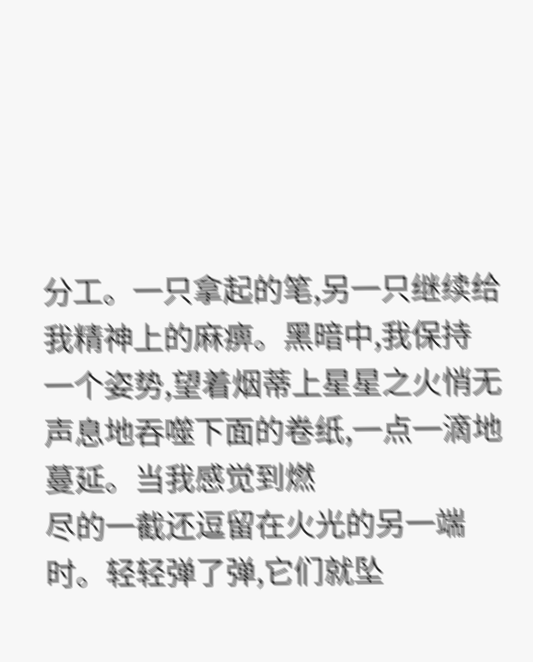分工。一只拿起的笔,另一只继续给我精神上的麻痹。黑暗中,我保持
一个姿势,望着烟蒂上星星之火悄无声息地吞噬下面的卷纸,一点一滴地蔓延。当我感觉到燃
尽的一截还逗留在火光的另一端时。轻轻弹了弹,它们就坠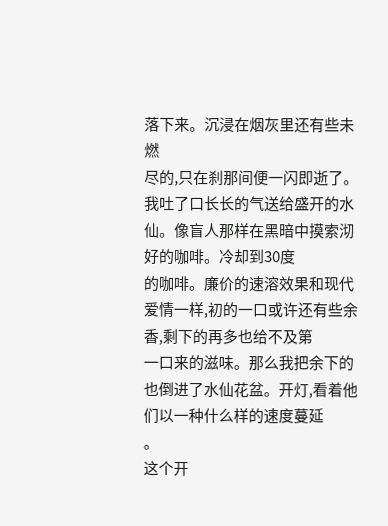落下来。沉浸在烟灰里还有些未燃
尽的,只在刹那间便一闪即逝了。
我吐了口长长的气送给盛开的水仙。像盲人那样在黑暗中摸索沏好的咖啡。冷却到30度
的咖啡。廉价的速溶效果和现代爱情一样,初的一口或许还有些余香,剩下的再多也给不及第
一口来的滋味。那么我把余下的也倒进了水仙花盆。开灯,看着他们以一种什么样的速度蔓延
。
这个开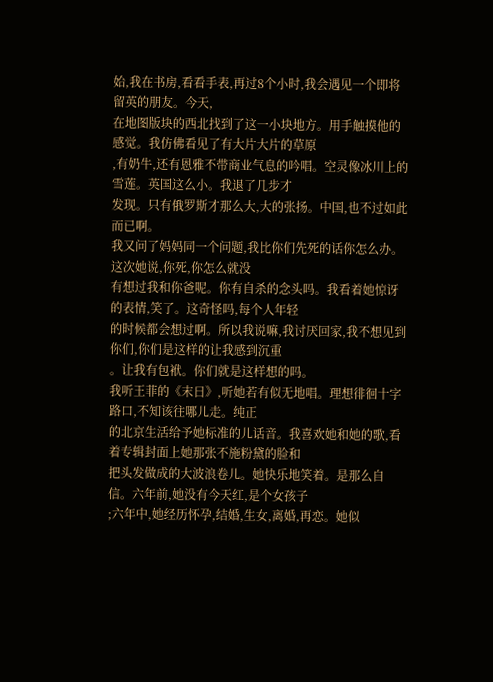始,我在书房,看看手表,再过8个小时,我会遇见一个即将留英的朋友。今天,
在地图版块的西北找到了这一小块地方。用手触摸他的感觉。我仿佛看见了有大片大片的草原
,有奶牛,还有恩雅不带商业气息的吟唱。空灵像冰川上的雪莲。英国这么小。我退了几步才
发现。只有俄罗斯才那么大,大的张扬。中国,也不过如此而已啊。
我又问了妈妈同一个问题,我比你们先死的话你怎么办。这次她说,你死,你怎么就没
有想过我和你爸呢。你有自杀的念头吗。我看着她惊讶的表情,笑了。这奇怪吗,每个人年轻
的时候都会想过啊。所以我说嘛,我讨厌回家,我不想见到你们,你们是这样的让我感到沉重
。让我有包袱。你们就是这样想的吗。
我听王菲的《末日》,听她若有似无地唱。理想徘徊十字路口,不知该往哪儿走。纯正
的北京生活给予她标准的儿话音。我喜欢她和她的歌,看着专辑封面上她那张不施粉黛的脸和
把头发做成的大波浪卷儿。她快乐地笑着。是那么自信。六年前,她没有今天红,是个女孩子
;六年中,她经历怀孕,结婚,生女,离婚,再恋。她似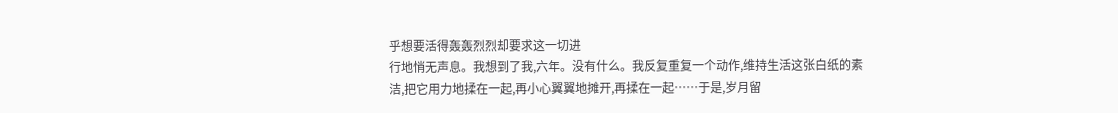乎想要活得轰轰烈烈却要求这一切进
行地悄无声息。我想到了我,六年。没有什么。我反复重复一个动作,维持生活这张白纸的素
洁,把它用力地揉在一起,再小心翼翼地摊开,再揉在一起……于是,岁月留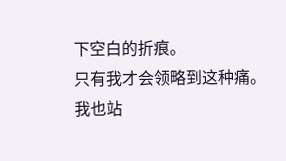下空白的折痕。
只有我才会领略到这种痛。
我也站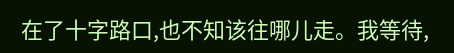在了十字路口,也不知该往哪儿走。我等待,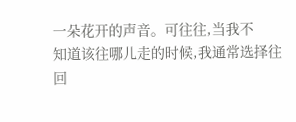一朵花开的声音。可往往,当我不
知道该往哪儿走的时候,我通常选择往回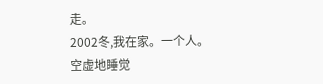走。
2002冬,我在家。一个人。空虚地睡觉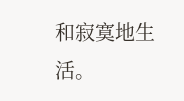和寂寞地生活。